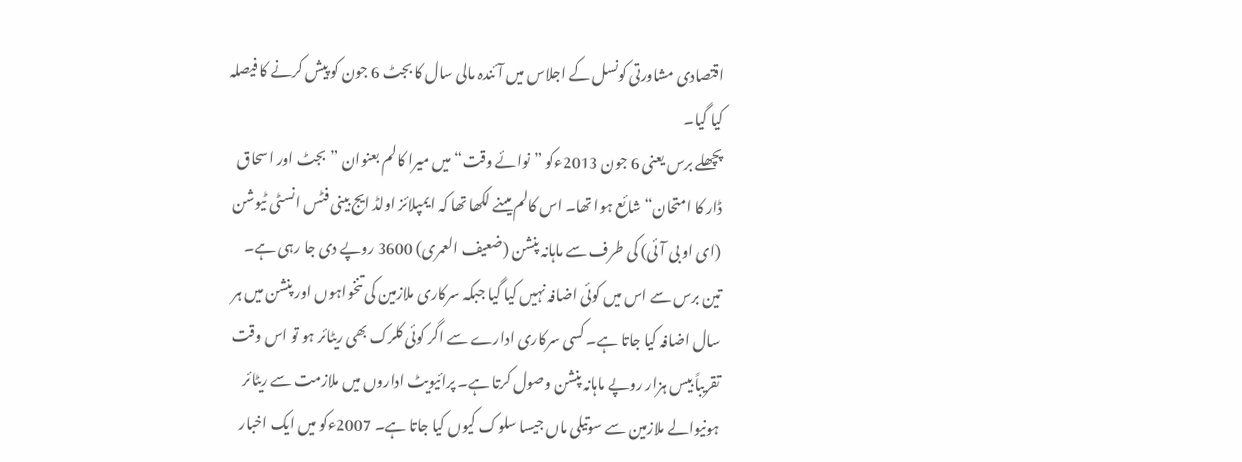اقتصادی مشاورتی کونسل کے اجلاس میں آئندہ مالی سال کا بجٹ 6 جون کو پیش کرنے کا فیصلہ کیا گیا۔
پچھلے برس یعنی 6 جون 2013ءکو ”نوائے وقت“ میں میرا کالم بعنوان ”بجٹ اور اسحاق ڈار کا امتحان“ شائع ہوا تھا۔ اس کالم میںنے لکھا تھا کہ ایمپلائز اولڈ ایج بینی فٹس انسٹی ٹیوشن (ای او بی آئی) کی طرف سے ماہانہ پنشن (ضعیف العمری) 3600 روپے دی جا رہی ہے۔ تین برس سے اس میں کوئی اضافہ نہیں کیا گیا جبکہ سرکاری ملازمین کی تنخواہوں اور پنشن میں ہر سال اضافہ کیا جاتا ہے۔ کسی سرکاری ادارے سے اگر کوئی کلرک بھی ریٹائر ہو تو اس وقت تقریباً بیس ہزار روپے ماہانہ پنشن وصول کرتا ہے۔ پرائیویٹ اداروں میں ملازمت سے ریٹائر ہونیوالے ملازمین سے سوتیلی ماں جیسا سلوک کیوں کیا جاتا ہے۔ 2007ءکو میں ایک اخبار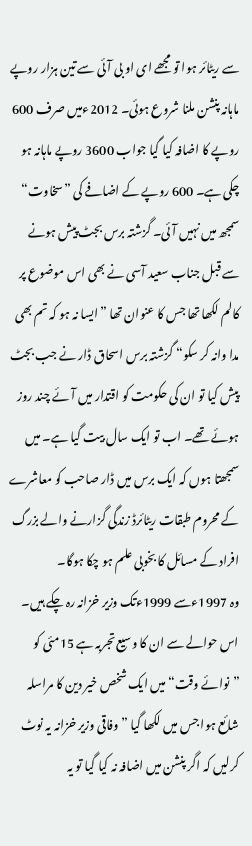سے ریٹائر ہوا تو مجھے ای او بی آئی سے تین ہزار روپے ماہانہ پنشن ملنا شروع ہوئی۔ 2012ءمیں صرف 600 روپے کا اضافہ کیا گیا جواب 3600 روپے ماہانہ ہو چکی ہے۔ 600 روپے کے اضافے کی ”سخاوت“ سمجھ میں نہیں آئی۔ گزشتہ برس بجٹ پیش ہونے سے قبل جناب سعید آسی نے بھی اس موضوع پر کالم لکھا تھا جس کا عنوان تھا ”ایسا نہ ہو کہ تم بھی مدا وانہ کر سکو“ گزشتہ برس اسحاق ڈار نے جب بجٹ پیش کیا تو ان کی حکومت کو اقتدار میں آئے چند روز ہوئے تھے۔ اب تو ایک سال بیت گیا ہے۔ میں سمجھتا ہوں کہ ایک برس میں ڈار صاحب کو معاشرے کے محروم طبقات ریٹائرڈ زندگی گزارنے والے بزرگ افراد کے مسائل کا بخوبی علم ہو چکا ہوگا۔
وہ 1997ءسے 1999ءتک وزیر خزانہ رہ چکے ہیں۔ اس حوالے سے ان کا وسیع تجربہ ہے 15مئی کو ”نوائے وقت“ میں ایک شخص خیر دین کا مراسلہ شائع ہوا جس میں لکھا گیا ” وفاقی وزیر خزانہ یہ نوٹ کرلیں کہ اگر پنشن میں اضافہ نہ کیا گیا تو یہ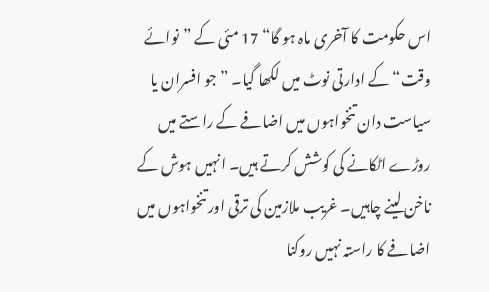اس حکومت کا آخری ماہ ہو گا“ 17 مئی کے ”نوائے وقت“ کے ادارتی نوٹ میں لکھا گیا۔ ”جو افسران یا سیاست دان تنخواہوں میں اضافے کے راستے میں روڑے اٹکانے کی کوشش کرتے ہیں۔ انہیں ہوش کے ناخن لینے چاہیں۔ غریب ملازمین کی ترقی اور تنخواہوں میں اضافے کا راستہ نہیں روکنا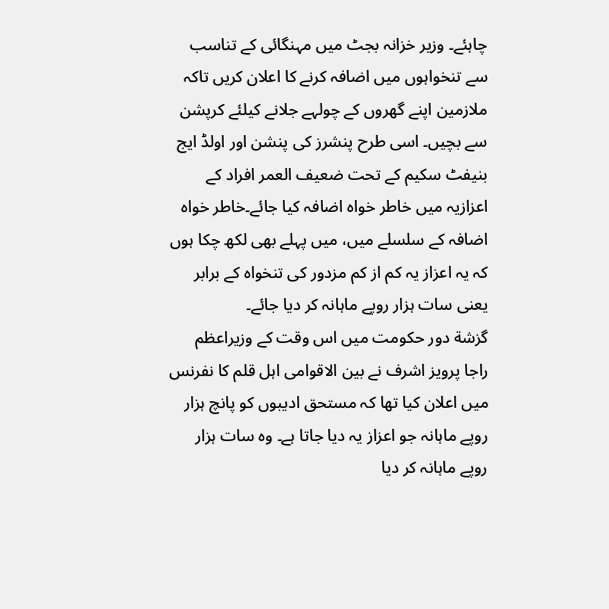چاہئے۔ وزیر خزانہ بجٹ میں مہنگائی کے تناسب سے تنخواہوں میں اضافہ کرنے کا اعلان کریں تاکہ ملازمین اپنے گھروں کے چولہے جلانے کیلئے کرپشن سے بچیں۔ اسی طرح پنشرز کی پنشن اور اولڈ ایج بنیفٹ سکیم کے تحت ضعیف العمر افراد کے اعزازیہ میں خاطر خواہ اضافہ کیا جائے۔خاطر خواہ اضافہ کے سلسلے میں، میں پہلے بھی لکھ چکا ہوں کہ یہ اعزاز یہ کم از کم مزدور کی تنخواہ کے برابر یعنی سات ہزار روپے ماہانہ کر دیا جائے۔
گزشة دور حکومت میں اس وقت کے وزیراعظم راجا پرویز اشرف نے بین الاقوامی اہل قلم کا نفرنس میں اعلان کیا تھا کہ مستحق ادیبوں کو پانچ ہزار روپے ماہانہ جو اعزاز یہ دیا جاتا ہے۔ وہ سات ہزار روپے ماہانہ کر دیا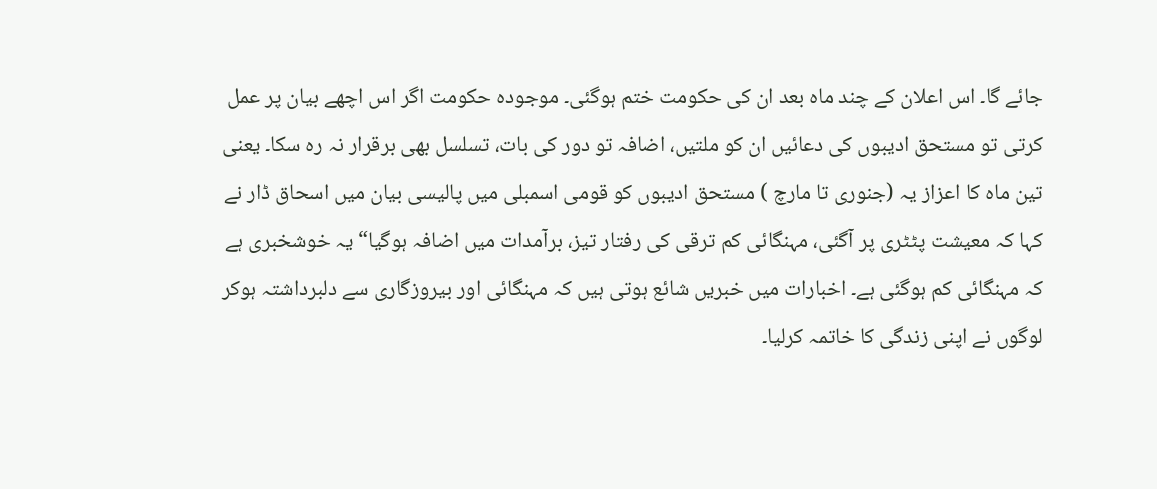جائے گا۔ اس اعلان کے چند ماہ بعد ان کی حکومت ختم ہوگئی۔ موجودہ حکومت اگر اس اچھے بیان پر عمل کرتی تو مستحق ادیبوں کی دعائیں ان کو ملتیں، اضافہ تو دور کی بات، تسلسل بھی برقرار نہ رہ سکا۔ یعنی تین ماہ کا اعزاز یہ (جنوری تا مارچ ) مستحق ادیبوں کو قومی اسمبلی میں پالیسی بیان میں اسحاق ڈار نے کہا کہ معیشت پٹٹری پر آگئی، مہنگائی کم ترقی کی رفتار تیز، برآمدات میں اضافہ ہوگیا“ یہ خوشخبری ہے کہ مہنگائی کم ہوگئی ہے۔ اخبارات میں خبریں شائع ہوتی ہیں کہ مہنگائی اور بیروزگاری سے دلبرداشتہ ہوکر لوگوں نے اپنی زندگی کا خاتمہ کرلیا۔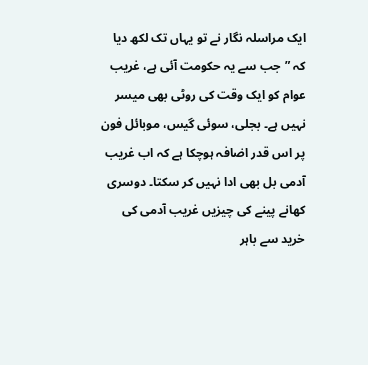ایک مراسلہ نگار نے تو یہاں تک لکھ دیا کہ ”جب سے یہ حکومت آئی ہے، غریب عوام کو ایک وقت کی روٹی بھی میسر نہیں ہے۔ بجلی، سوئی گیس، موبائل فون پر اس قدر اضافہ ہوچکا ہے کہ اب غریب آدمی بل بھی ادا نہیں کر سکتا۔ دوسری کھانے پینے کی چیزیں غریب آدمی کی خرید سے باہر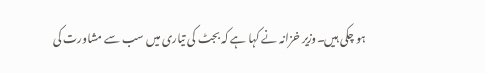ہو چکی ہیں۔وزیر خزانہ نے کہا ہے کہ بجٹ کی تیاری میں سب سے مشاورت کی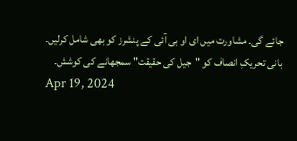جائے گی۔ مشاورت میں ای او بی آئی کے پنشرز کو بھی شامل کرلیں۔
بانی تحریکِ انصاف کو "جیل کی حقیقت" سمجھانے کی کوشش۔
Apr 19, 2024